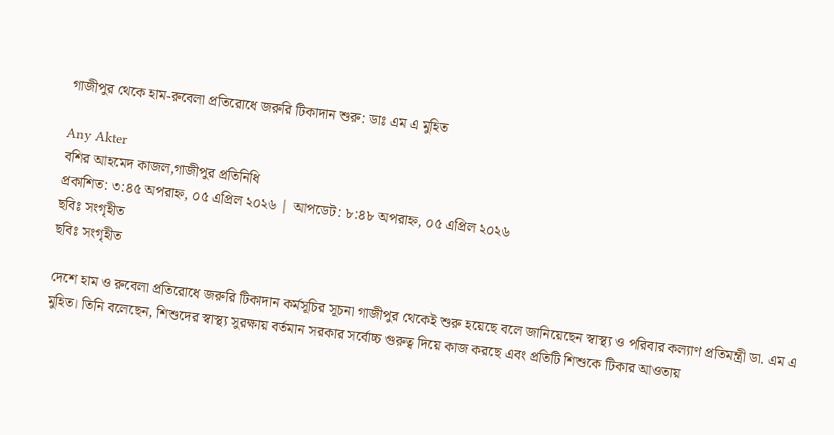গাজীপুর থেকে হাম-রুবেলা প্রতিরোধে জরুরি টিকাদান শুরু: ডাঃ এম এ মুহিত

Any Akter
বশির আহমেদ কাজল,গাজীপুর প্রতিনিধি
প্রকাশিত: ৩:৪৫ অপরাহ্ন, ০৫ এপ্রিল ২০২৬ | আপডেট: ৮:৪৮ অপরাহ্ন, ০৫ এপ্রিল ২০২৬
ছবিঃ সংগৃহীত
ছবিঃ সংগৃহীত

দেশে হাম ও রুবেলা প্রতিরোধে জরুরি টিকাদান কর্মসূচির সূচনা গাজীপুর থেকেই শুরু হয়েছে বলে জানিয়েছেন স্বাস্থ্য ও পরিবার কল্যাণ প্রতিমন্ত্রী ডা. এম এ মুহিত। তিনি বলেছেন, শিশুদের স্বাস্থ্য সুরক্ষায় বর্তমান সরকার সর্বোচ্চ গুরুত্ব দিয়ে কাজ করছে এবং প্রতিটি শিশুকে টিকার আওতায়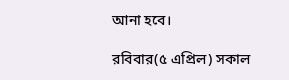আনা হবে।

রবিবার(৫ এপ্রিল) সকাল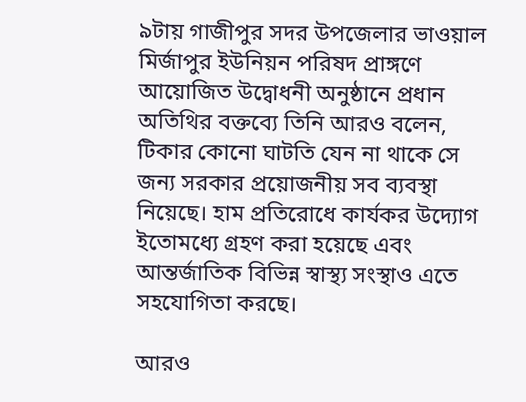৯টায় গাজীপুর সদর উপজেলার ভাওয়াল মির্জাপুর ইউনিয়ন পরিষদ প্রাঙ্গণে আয়োজিত উদ্বোধনী অনুষ্ঠানে প্রধান অতিথির বক্তব্যে তিনি আরও বলেন, টিকার কোনো ঘাটতি যেন না থাকে সে জন্য সরকার প্রয়োজনীয় সব ব্যবস্থা নিয়েছে। হাম প্রতিরোধে কার্যকর উদ্যোগ ইতোমধ্যে গ্রহণ করা হয়েছে এবং আন্তর্জাতিক বিভিন্ন স্বাস্থ্য সংস্থাও এতে সহযোগিতা করছে।

আরও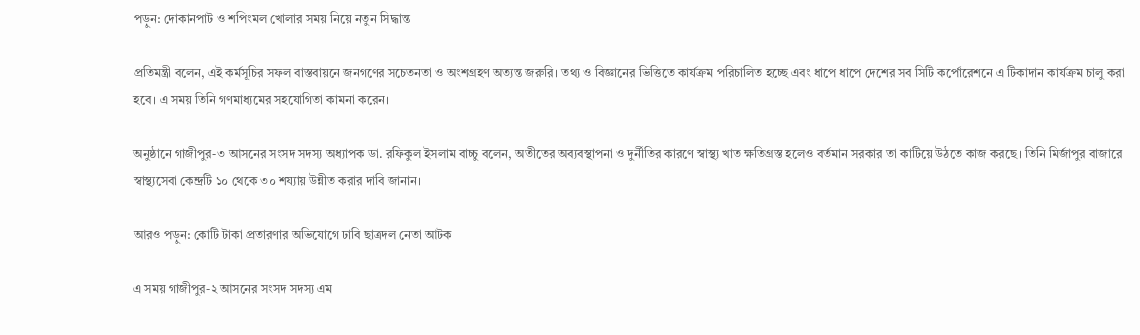পড়ুন: দোকানপাট ও শপিংমল খোলার সময় নিয়ে নতুন সিদ্ধান্ত

প্রতিমন্ত্রী বলেন, এই কর্মসূচির সফল বাস্তবায়নে জনগণের সচেতনতা ও অংশগ্রহণ অত্যন্ত জরুরি। তথ্য ও বিজ্ঞানের ভিত্তিতে কার্যক্রম পরিচালিত হচ্ছে এবং ধাপে ধাপে দেশের সব সিটি কর্পোরেশনে এ টিকাদান কার্যক্রম চালু করা হবে। এ সময় তিনি গণমাধ্যমের সহযোগিতা কামনা করেন।

অনুষ্ঠানে গাজীপুর-৩ আসনের সংসদ সদস্য অধ্যাপক ডা. রফিকুল ইসলাম বাচ্চু বলেন, অতীতের অব্যবস্থাপনা ও দুর্নীতির কারণে স্বাস্থ্য খাত ক্ষতিগ্রস্ত হলেও বর্তমান সরকার তা কাটিয়ে উঠতে কাজ করছে। তিনি মির্জাপুর বাজারে স্বাস্থ্যসেবা কেন্দ্রটি ১০ থেকে ৩০ শয্যায় উন্নীত করার দাবি জানান।

আরও পড়ুন: কোটি টাকা প্রতারণার অভিযোগে ঢাবি ছাত্রদল নেতা আটক

এ সময় গাজীপুর-২ আসনের সংসদ সদস্য এম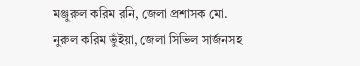মঞ্জুরুল করিম রনি, জেলা প্রশাসক মো. নুরুল করিম ভুঁইয়া, জেলা সিভিল সার্জনসহ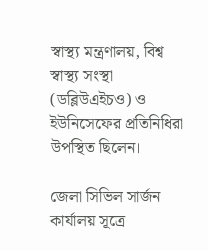স্বাস্থ্য মন্ত্রণালয়, বিশ্ব স্বাস্থ্য সংস্থা (ডব্লিউএইচও) ও ইউনিসেফের প্রতিনিধিরা উপস্থিত ছিলেন।

জেলা সিভিল সার্জন কার্যালয় সূত্রে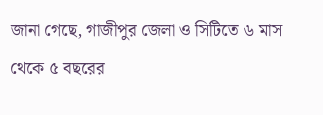জানা গেছে, গাজীপুর জেলা ও সিটিতে ৬ মাস থেকে ৫ বছরের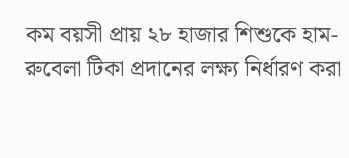কম বয়সী প্রায় ২৮ হাজার শিশুকে হাম-রুবেলা টিকা প্রদানের লক্ষ্য নির্ধারণ করা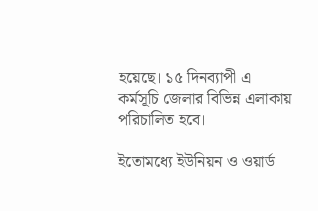হয়েছে। ১৫ দিনব্যাপী এ কর্মসূচি জেলার বিভিন্ন এলাকায় পরিচালিত হবে।

ইতোমধ্যে ইউনিয়ন ও ওয়ার্ড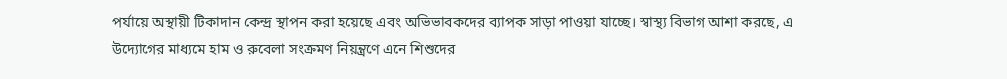পর্যায়ে অস্থায়ী টিকাদান কেন্দ্র স্থাপন করা হয়েছে এবং অভিভাবকদের ব্যাপক সাড়া পাওয়া যাচ্ছে। স্বাস্থ্য বিভাগ আশা করছে, এ উদ্যোগের মাধ্যমে হাম ও রুবেলা সংক্রমণ নিয়ন্ত্রণে এনে শিশুদের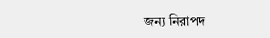জন্য নিরাপদ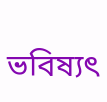ভবিষ্যৎ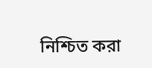নিশ্চিত করা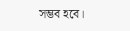সম্ভব হবে।